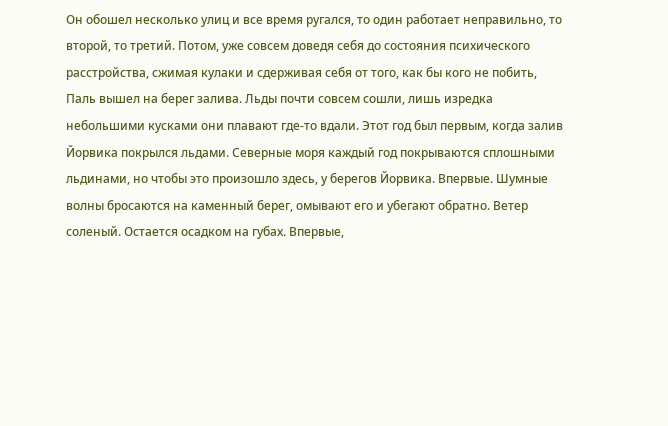Он обошел несколько улиц и все время ругался, то один работает неправильно, то второй, то третий. Потом, уже совсем доведя себя до состояния психического расстройства, сжимая кулаки и сдерживая себя от того, как бы кого не побить, Паль вышел на берег залива. Льды почти совсем сошли, лишь изредка небольшими кусками они плавают где-то вдали. Этот год был первым, когда залив Йорвика покрылся льдами. Северные моря каждый год покрываются сплошными льдинами, но чтобы это произошло здесь, у берегов Йорвика. Впервые. Шумные волны бросаются на каменный берег, омывают его и убегают обратно. Ветер соленый. Остается осадком на губах. Впервые,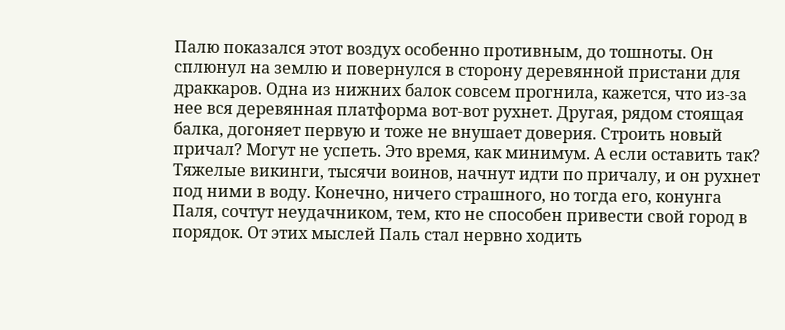Палю показался этот воздух особенно противным, до тошноты. Он сплюнул на землю и повернулся в сторону деревянной пристани для драккаров. Одна из нижних балок совсем прогнила, кажется, что из-за нее вся деревянная платформа вот-вот рухнет. Другая, рядом стоящая балка, догоняет первую и тоже не внушает доверия. Строить новый причал? Могут не успеть. Это время, как минимум. А если оставить так? Тяжелые викинги, тысячи воинов, начнут идти по причалу, и он рухнет под ними в воду. Конечно, ничего страшного, но тогда его, конунга Паля, сочтут неудачником, тем, кто не способен привести свой город в порядок. От этих мыслей Паль стал нервно ходить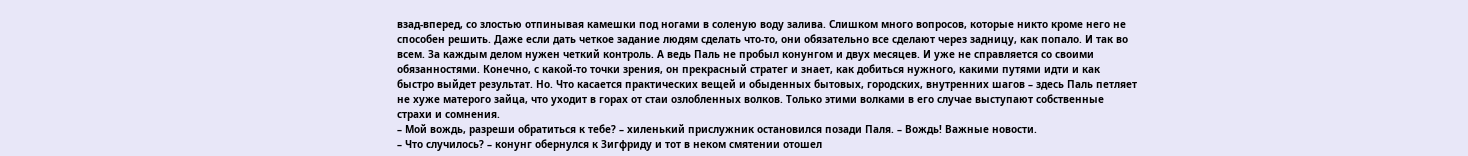взад-вперед, со злостью отпинывая камешки под ногами в соленую воду залива. Слишком много вопросов, которые никто кроме него не способен решить. Даже если дать четкое задание людям сделать что-то, они обязательно все сделают через задницу, как попало. И так во всем. За каждым делом нужен четкий контроль. А ведь Паль не пробыл конунгом и двух месяцев. И уже не справляется со своими обязанностями. Конечно, с какой-то точки зрения, он прекрасный стратег и знает, как добиться нужного, какими путями идти и как быстро выйдет результат. Но. Что касается практических вещей и обыденных бытовых, городских, внутренних шагов – здесь Паль петляет не хуже матерого зайца, что уходит в горах от стаи озлобленных волков. Только этими волками в его случае выступают собственные страхи и сомнения.
– Мой вождь, разреши обратиться к тебе? – хиленький прислужник остановился позади Паля. – Вождь! Важные новости.
– Что случилось? – конунг обернулся к Зигфриду и тот в неком смятении отошел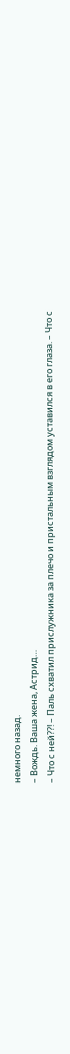немного назад.
– Вождь. Ваша жена, Астрид…
– Что с ней??! – Паль схватил прислужника за плечо и пристальным взглядом уставился в его глаза. – Что с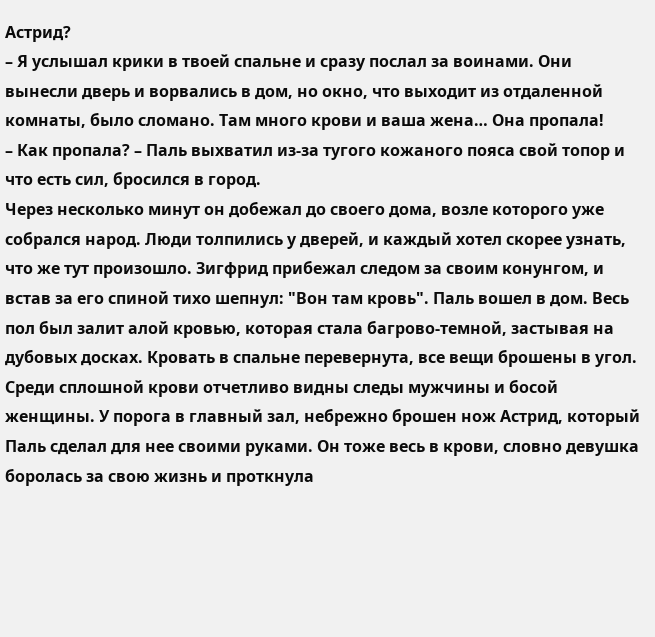Астрид?
– Я услышал крики в твоей спальне и сразу послал за воинами. Они вынесли дверь и ворвались в дом, но окно, что выходит из отдаленной комнаты, было сломано. Там много крови и ваша жена… Она пропала!
– Как пропала? – Паль выхватил из-за тугого кожаного пояса свой топор и что есть сил, бросился в город.
Через несколько минут он добежал до своего дома, возле которого уже собрался народ. Люди толпились у дверей, и каждый хотел скорее узнать, что же тут произошло. Зигфрид прибежал следом за своим конунгом, и встав за его спиной тихо шепнул: "Вон там кровь". Паль вошел в дом. Весь пол был залит алой кровью, которая стала багрово-темной, застывая на дубовых досках. Кровать в спальне перевернута, все вещи брошены в угол. Среди сплошной крови отчетливо видны следы мужчины и босой женщины. У порога в главный зал, небрежно брошен нож Астрид, который Паль сделал для нее своими руками. Он тоже весь в крови, словно девушка боролась за свою жизнь и проткнула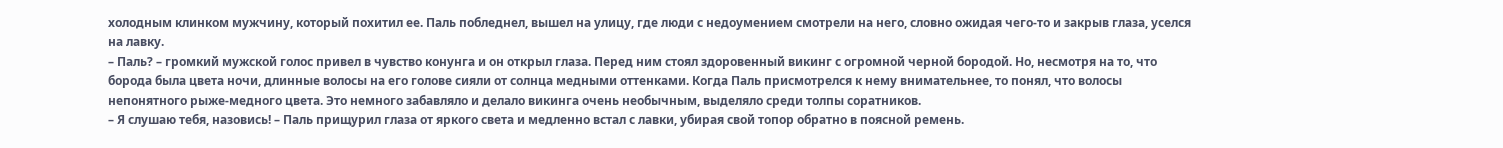холодным клинком мужчину, который похитил ее. Паль побледнел, вышел на улицу, где люди с недоумением смотрели на него, словно ожидая чего-то и закрыв глаза, уселся на лавку.
– Паль? – громкий мужской голос привел в чувство конунга и он открыл глаза. Перед ним стоял здоровенный викинг с огромной черной бородой. Но, несмотря на то, что борода была цвета ночи, длинные волосы на его голове сияли от солнца медными оттенками. Когда Паль присмотрелся к нему внимательнее, то понял, что волосы непонятного рыже-медного цвета. Это немного забавляло и делало викинга очень необычным, выделяло среди толпы соратников.
– Я слушаю тебя, назовись! – Паль прищурил глаза от яркого света и медленно встал с лавки, убирая свой топор обратно в поясной ремень.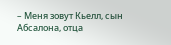– Меня зовут Кьелл, сын Абсалона, отца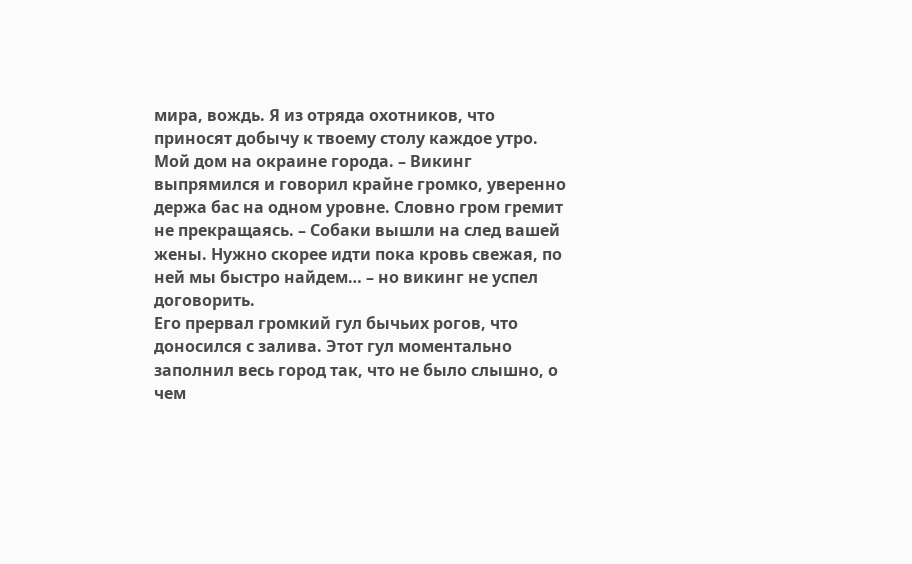мира, вождь. Я из отряда охотников, что приносят добычу к твоему столу каждое утро. Мой дом на окраине города. – Викинг выпрямился и говорил крайне громко, уверенно держа бас на одном уровне. Словно гром гремит не прекращаясь. – Собаки вышли на след вашей жены. Нужно скорее идти пока кровь свежая, по ней мы быстро найдем… – но викинг не успел договорить.
Его прервал громкий гул бычьих рогов, что доносился с залива. Этот гул моментально заполнил весь город так, что не было слышно, о чем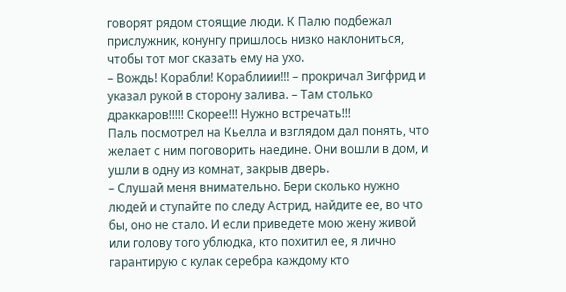говорят рядом стоящие люди. К Палю подбежал прислужник, конунгу пришлось низко наклониться, чтобы тот мог сказать ему на ухо.
– Вождь! Корабли! Кораблиии!!! – прокричал Зигфрид и указал рукой в сторону залива. – Там столько драккаров!!!!! Скорее!!! Нужно встречать!!!
Паль посмотрел на Кьелла и взглядом дал понять, что желает с ним поговорить наедине. Они вошли в дом, и ушли в одну из комнат, закрыв дверь.
– Слушай меня внимательно. Бери сколько нужно людей и ступайте по следу Астрид, найдите ее, во что бы, оно не стало. И если приведете мою жену живой или голову того ублюдка, кто похитил ее, я лично гарантирую с кулак серебра каждому кто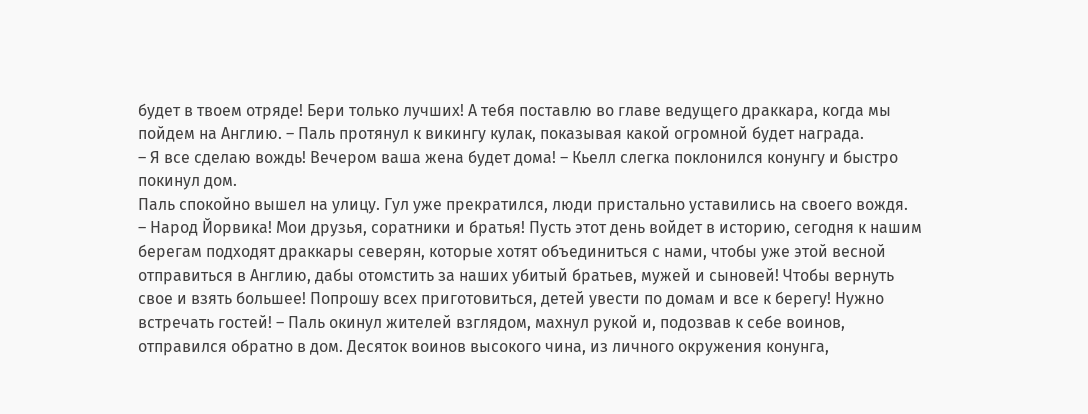будет в твоем отряде! Бери только лучших! А тебя поставлю во главе ведущего драккара, когда мы пойдем на Англию. – Паль протянул к викингу кулак, показывая какой огромной будет награда.
– Я все сделаю вождь! Вечером ваша жена будет дома! – Кьелл слегка поклонился конунгу и быстро покинул дом.
Паль спокойно вышел на улицу. Гул уже прекратился, люди пристально уставились на своего вождя.
– Народ Йорвика! Мои друзья, соратники и братья! Пусть этот день войдет в историю, сегодня к нашим берегам подходят драккары северян, которые хотят объединиться с нами, чтобы уже этой весной отправиться в Англию, дабы отомстить за наших убитый братьев, мужей и сыновей! Чтобы вернуть свое и взять большее! Попрошу всех приготовиться, детей увести по домам и все к берегу! Нужно встречать гостей! – Паль окинул жителей взглядом, махнул рукой и, подозвав к себе воинов, отправился обратно в дом. Десяток воинов высокого чина, из личного окружения конунга,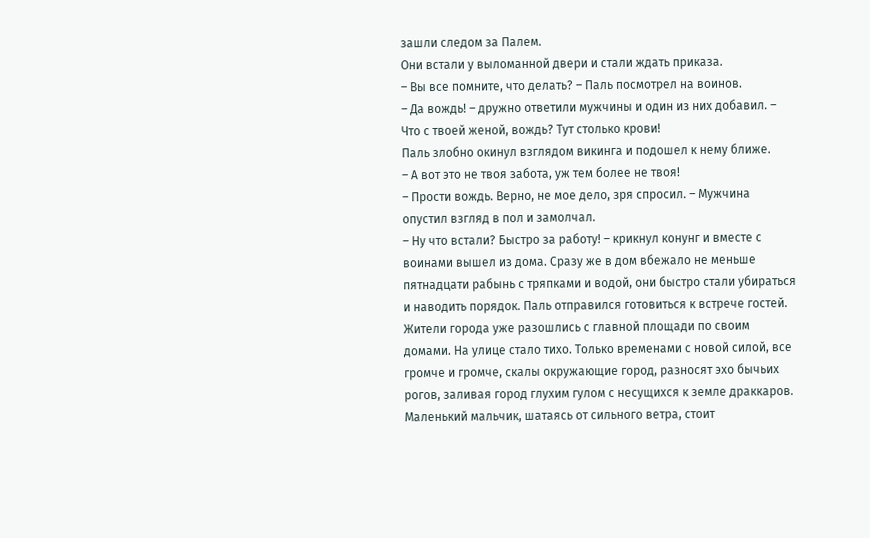зашли следом за Палем.
Они встали у выломанной двери и стали ждать приказа.
– Вы все помните, что делать? – Паль посмотрел на воинов.
– Да вождь! – дружно ответили мужчины и один из них добавил. – Что с твоей женой, вождь? Тут столько крови!
Паль злобно окинул взглядом викинга и подошел к нему ближе.
– А вот это не твоя забота, уж тем более не твоя!
– Прости вождь. Верно, не мое дело, зря спросил. – Мужчина опустил взгляд в пол и замолчал.
– Ну что встали? Быстро за работу! – крикнул конунг и вместе с воинами вышел из дома. Сразу же в дом вбежало не меньше пятнадцати рабынь с тряпками и водой, они быстро стали убираться и наводить порядок. Паль отправился готовиться к встрече гостей. Жители города уже разошлись с главной площади по своим домами. На улице стало тихо. Только временами с новой силой, все громче и громче, скалы окружающие город, разносят эхо бычьих рогов, заливая город глухим гулом с несущихся к земле драккаров.
Маленький мальчик, шатаясь от сильного ветра, стоит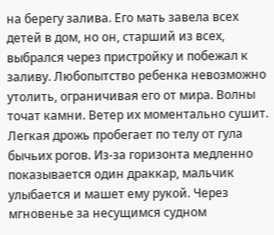на берегу залива. Его мать завела всех детей в дом, но он, старший из всех, выбрался через пристройку и побежал к заливу. Любопытство ребенка невозможно утолить, ограничивая его от мира. Волны точат камни. Ветер их моментально сушит. Легкая дрожь пробегает по телу от гула бычьих рогов. Из-за горизонта медленно показывается один драккар, мальчик улыбается и машет ему рукой. Через мгновенье за несущимся судном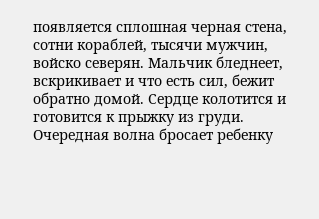появляется сплошная черная стена, сотни кораблей, тысячи мужчин, войско северян. Мальчик бледнеет, вскрикивает и что есть сил, бежит обратно домой. Сердце колотится и готовится к прыжку из груди. Очередная волна бросает ребенку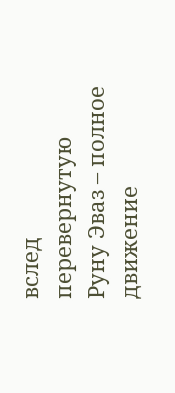вслед перевернутую Руну Эваз – полное движение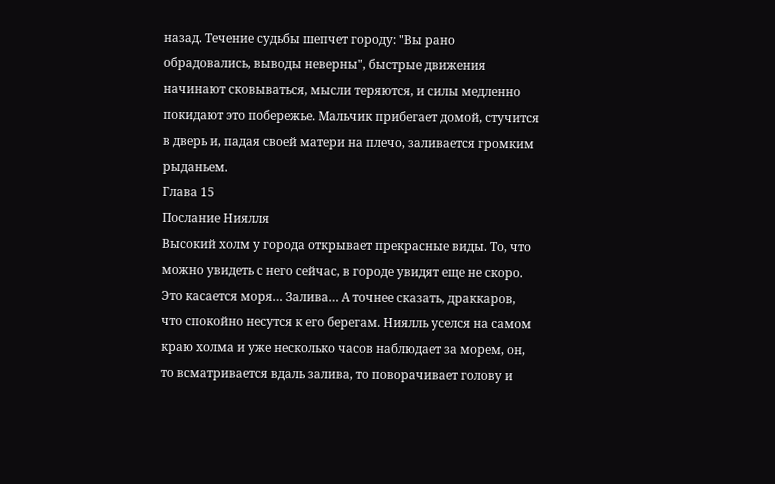назад. Течение судьбы шепчет городу: "Вы рано обрадовались, выводы неверны", быстрые движения начинают сковываться, мысли теряются, и силы медленно покидают это побережье. Мальчик прибегает домой, стучится в дверь и, падая своей матери на плечо, заливается громким рыданьем.
Глава 15
Послание Ниялля
Высокий холм у города открывает прекрасные виды. То, что можно увидеть с него сейчас, в городе увидят еще не скоро. Это касается моря… Залива… А точнее сказать, драккаров, что спокойно несутся к его берегам. Ниялль уселся на самом краю холма и уже несколько часов наблюдает за морем, он, то всматривается вдаль залива, то поворачивает голову и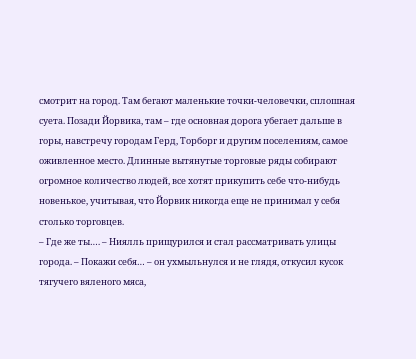смотрит на город. Там бегают маленькие точки-человечки, сплошная суета. Позади Йорвика, там – где основная дорога убегает дальше в горы, навстречу городам Герд, Торборг и другим поселениям, самое оживленное место. Длинные вытянутые торговые ряды собирают огромное количество людей, все хотят прикупить себе что-нибудь новенькое, учитывая, что Йорвик никогда еще не принимал у себя столько торговцев.
– Где же ты…. – Ниялль прищурился и стал рассматривать улицы города. – Покажи себя… – он ухмыльнулся и не глядя, откусил кусок тягучего вяленого мяса,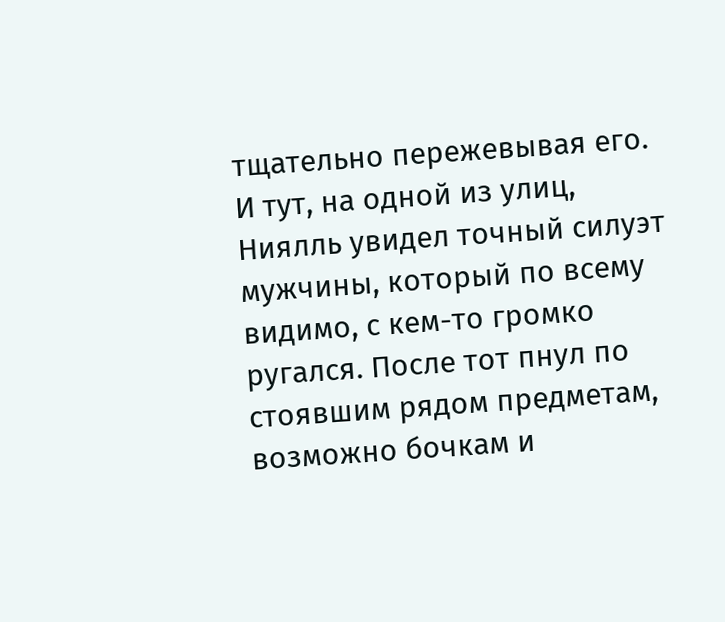тщательно пережевывая его.
И тут, на одной из улиц, Ниялль увидел точный силуэт мужчины, который по всему видимо, с кем-то громко ругался. После тот пнул по стоявшим рядом предметам, возможно бочкам и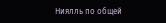Ниялль по общей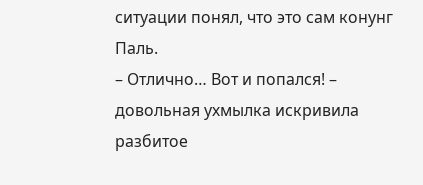ситуации понял, что это сам конунг Паль.
– Отлично… Вот и попался! – довольная ухмылка искривила разбитое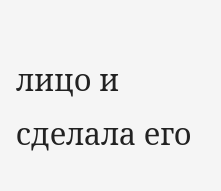лицо и сделала его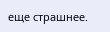еще страшнее.